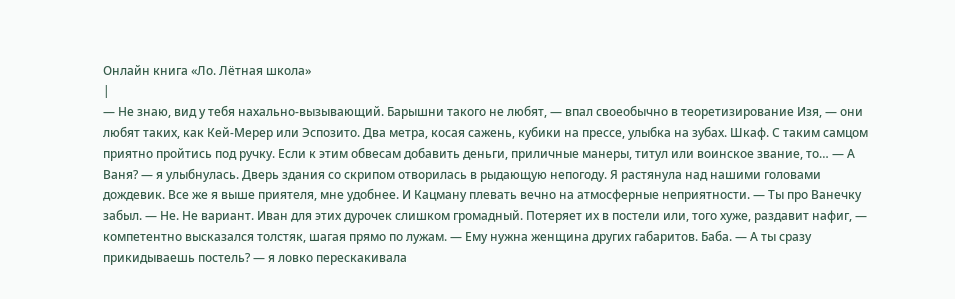Онлайн книга «Ло. Лётная школа»
|
— Не знаю, вид у тебя нахально-вызывающий. Барышни такого не любят, — впал своеобычно в теоретизирование Изя, — они любят таких, как Кей-Мерер или Эспозито. Два метра, косая сажень, кубики на прессе, улыбка на зубах. Шкаф. С таким самцом приятно пройтись под ручку. Если к этим обвесам добавить деньги, приличные манеры, титул или воинское звание, то… — А Ваня? — я улыбнулась. Дверь здания со скрипом отворилась в рыдающую непогоду. Я растянула над нашими головами дождевик. Все же я выше приятеля, мне удобнее. И Кацману плевать вечно на атмосферные неприятности. — Ты про Ванечку забыл. — Не. Не вариант. Иван для этих дурочек слишком громадный. Потеряет их в постели или, того хуже, раздавит нафиг, — компетентно высказался толстяк, шагая прямо по лужам. — Ему нужна женщина других габаритов. Баба. — А ты сразу прикидываешь постель? — я ловко перескакивала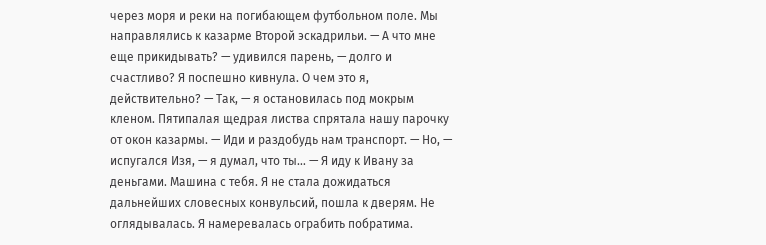через моря и реки на погибающем футбольном поле. Мы направлялись к казарме Второй эскадрильи. — А что мне еще прикидывать? — удивился парень, — долго и счастливо? Я поспешно кивнула. О чем это я, действительно? — Так, — я остановилась под мокрым кленом. Пятипалая щедрая листва спрятала нашу парочку от окон казармы. — Иди и раздобудь нам транспорт. — Но, — испугался Изя, — я думал, что ты… — Я иду к Ивану за деньгами. Машина с тебя. Я не стала дожидаться дальнейших словесных конвульсий, пошла к дверям. Не оглядывалась. Я намеревалась ограбить побратима.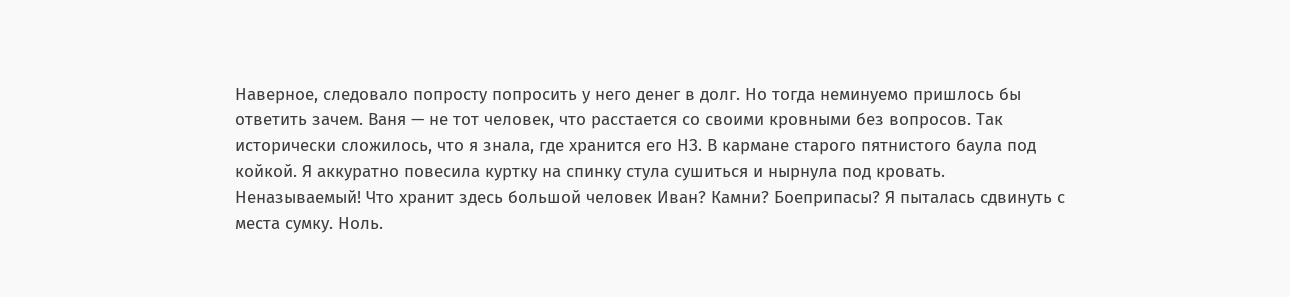Наверное, следовало попросту попросить у него денег в долг. Но тогда неминуемо пришлось бы ответить зачем. Ваня — не тот человек, что расстается со своими кровными без вопросов. Так исторически сложилось, что я знала, где хранится его НЗ. В кармане старого пятнистого баула под койкой. Я аккуратно повесила куртку на спинку стула сушиться и нырнула под кровать. Неназываемый! Что хранит здесь большой человек Иван? Камни? Боеприпасы? Я пыталась сдвинуть с места сумку. Ноль.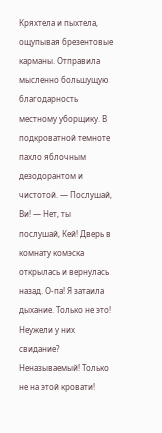Кряхтела и пыхтела, ощупывая брезентовые карманы. Отправила мысленно большущую благодарность местному уборщику. В подкроватной темноте пахло яблочным дезодорантом и чистотой. — Послушай, Ви! — Нет, ты послушай, Кей! Дверь в комнату комэска открылась и вернулась назад. О-па! Я затаила дыхание. Только не это! Неужели у них свидание? Неназываемый! Только не на этой кровати!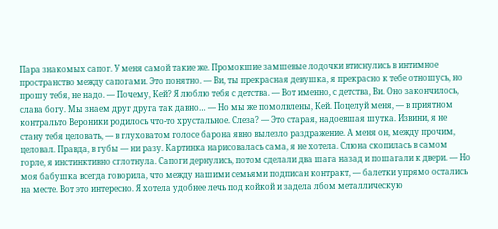Пара знакомых сапог. У меня самой такие же. Промокшие замшевые лодочки втиснулись в интимное пространство между сапогами. Это понятно. — Ви, ты прекрасная девушка, я прекрасно к тебе отношусь, но прошу тебя, не надо. — Почему, Кей? Я люблю тебя с детства. — Вот именно, с детства, Ви. Оно закончилось, слава богу. Мы знаем друг друга так давно… — Но мы же помолвлены, Кей. Поцелуй меня, — в приятном контральто Вероники родилось что-то хрустальное. Слеза? — Это старая, надоевшая шутка. Извини, я не стану тебя целовать, — в глуховатом голосе барона явно вылезло раздражение. А меня он, между прочим, целовал. Правда, в губы — ни разу. Картинка нарисовалась сама, я не хотела. Слюна скопилась в самом горле, я инстинктивно сглотнула. Сапоги дернулись, потом сделали два шага назад и пошагали к двери. — Но моя бабушка всегда говорила, что между нашими семьями подписан контракт, — балетки упрямо остались на месте. Вот это интересно. Я хотела удобнее лечь под койкой и задела лбом металлическую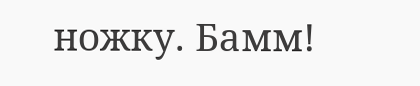ножку. Бамм!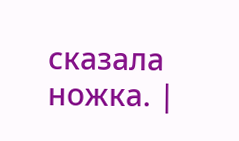сказала ножка. |